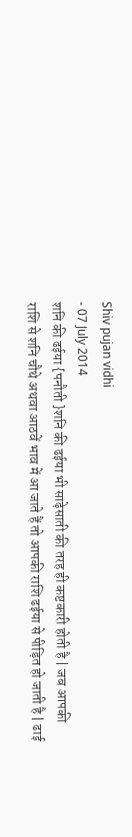Shiv pujan vidhi
- 07 July 2014
शनि की ढईया {पनौती }शनि की ढईया भी साढ़ेसाती की तरह ही कष्टकारी होती है | जब आपकी राशि से शनि चौथे अथवा आठवें भाव में आ जाते हैं तो आपकी राशि ढईया से पीड़ित हो जाती है | ढाई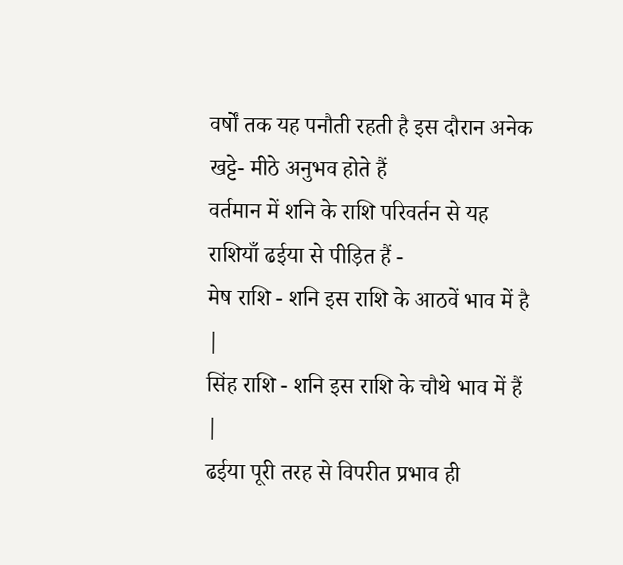वर्षों तक यह पनौती रहती है इस दौरान अनेक खट्टे- मीठे अनुभव होते हैं
वर्तमान में शनि के राशि परिवर्तन से यह राशियाँ ढईया से पीड़ित हैं -
मेष राशि - शनि इस राशि के आठवें भाव में है |
सिंह राशि - शनि इस राशि के चौथे भाव में हैं |
ढईया पूरी तरह से विपरीत प्रभाव ही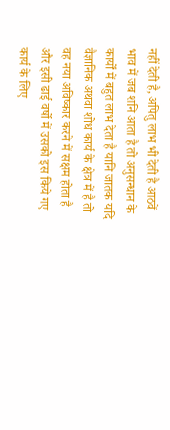नहीं देती है, अपितु लाभ भी देती है आठवें भाव में जब शनि आता है तो अनुसन्धान के कार्यों में बहुत लाभ देता है यानि जातक यदि वैज्ञानिक अथवा शोध कार्य के क्षेत्र में है तो वह नया अविष्कार करने में सक्षम होता है और इसी ढाई वर्षो में उसको इस किये गए कार्य के लिए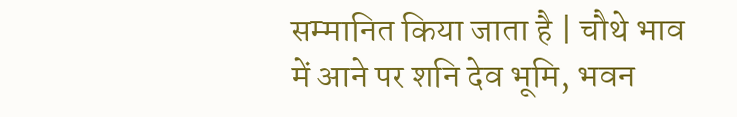सम्मानित किया जाता है | चौथे भाव में आने पर शनि देव भूमि, भवन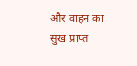और वाहन का सुख प्राप्त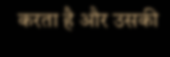करता है और उसकी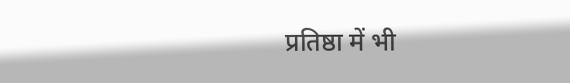प्रतिष्ठा में भी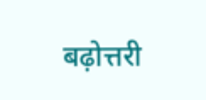बढ़ोत्तरी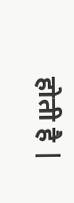होती है |